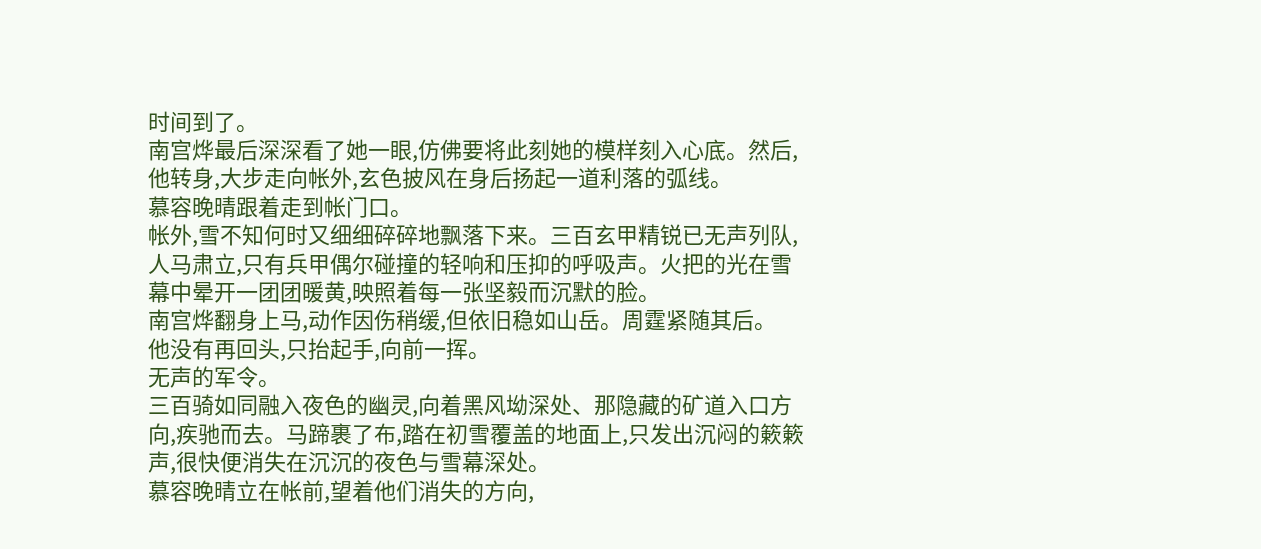时间到了。
南宫烨最后深深看了她一眼,仿佛要将此刻她的模样刻入心底。然后,他转身,大步走向帐外,玄色披风在身后扬起一道利落的弧线。
慕容晚晴跟着走到帐门口。
帐外,雪不知何时又细细碎碎地飘落下来。三百玄甲精锐已无声列队,人马肃立,只有兵甲偶尔碰撞的轻响和压抑的呼吸声。火把的光在雪幕中晕开一团团暖黄,映照着每一张坚毅而沉默的脸。
南宫烨翻身上马,动作因伤稍缓,但依旧稳如山岳。周霆紧随其后。
他没有再回头,只抬起手,向前一挥。
无声的军令。
三百骑如同融入夜色的幽灵,向着黑风坳深处、那隐藏的矿道入口方向,疾驰而去。马蹄裹了布,踏在初雪覆盖的地面上,只发出沉闷的簌簌声,很快便消失在沉沉的夜色与雪幕深处。
慕容晚晴立在帐前,望着他们消失的方向,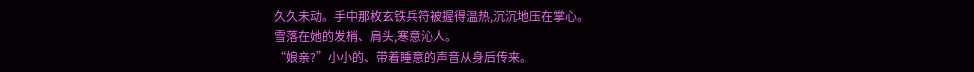久久未动。手中那枚玄铁兵符被握得温热,沉沉地压在掌心。
雪落在她的发梢、肩头,寒意沁人。
“娘亲?”小小的、带着睡意的声音从身后传来。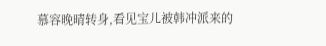慕容晚晴转身,看见宝儿被韩冲派来的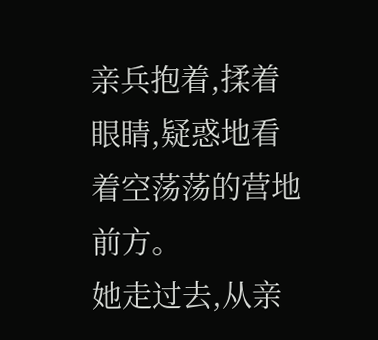亲兵抱着,揉着眼睛,疑惑地看着空荡荡的营地前方。
她走过去,从亲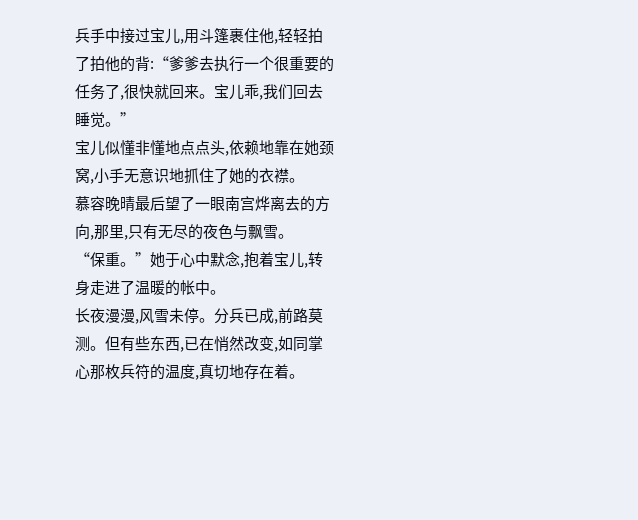兵手中接过宝儿,用斗篷裹住他,轻轻拍了拍他的背:“爹爹去执行一个很重要的任务了,很快就回来。宝儿乖,我们回去睡觉。”
宝儿似懂非懂地点点头,依赖地靠在她颈窝,小手无意识地抓住了她的衣襟。
慕容晚晴最后望了一眼南宫烨离去的方向,那里,只有无尽的夜色与飘雪。
“保重。”她于心中默念,抱着宝儿,转身走进了温暖的帐中。
长夜漫漫,风雪未停。分兵已成,前路莫测。但有些东西,已在悄然改变,如同掌心那枚兵符的温度,真切地存在着。